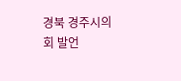경북 경주시의회 발언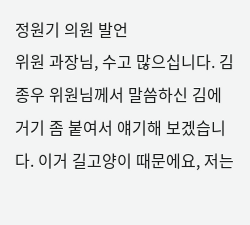정원기 의원 발언
위원 과장님, 수고 많으십니다. 김종우 위원님께서 말씀하신 김에 거기 좀 붙여서 얘기해 보겠습니다. 이거 길고양이 때문에요, 저는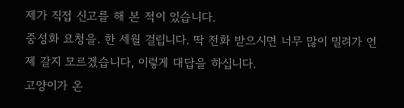제가 직접 신고를 해 본 적이 있습니다.
중성화 요청을. 한 세월 걸립니다. 딱 전화 받으시면 너무 많이 밀려가 언제 갈지 모르겠습니다, 이렇게 대답을 하십니다.
고양이가 온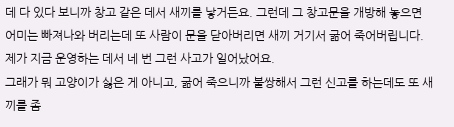데 다 있다 보니까 창고 같은 데서 새끼를 낳거든요. 그런데 그 창고문을 개방해 놓으면 어미는 빠져나와 버리는데 또 사람이 문을 닫아버리면 새끼 거기서 굶어 죽어버립니다. 제가 지금 운영하는 데서 네 번 그런 사고가 일어났어요.
그래가 뭐 고양이가 싫은 게 아니고, 굶어 죽으니까 불쌍해서 그런 신고를 하는데도 또 새끼를 좀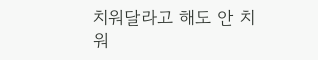치워달라고 해도 안 치워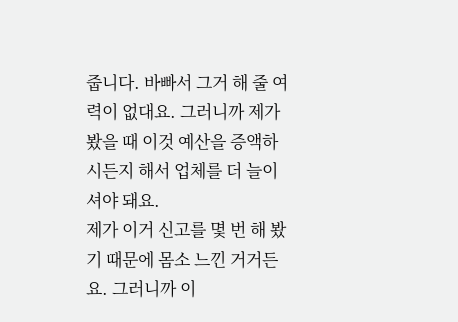줍니다. 바빠서 그거 해 줄 여력이 없대요. 그러니까 제가 봤을 때 이것 예산을 증액하시든지 해서 업체를 더 늘이셔야 돼요.
제가 이거 신고를 몇 번 해 봤기 때문에 몸소 느낀 거거든요. 그러니까 이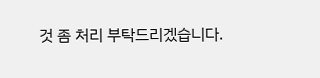것 좀 처리 부탁드리겠습니다.